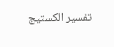تفسير الكستيج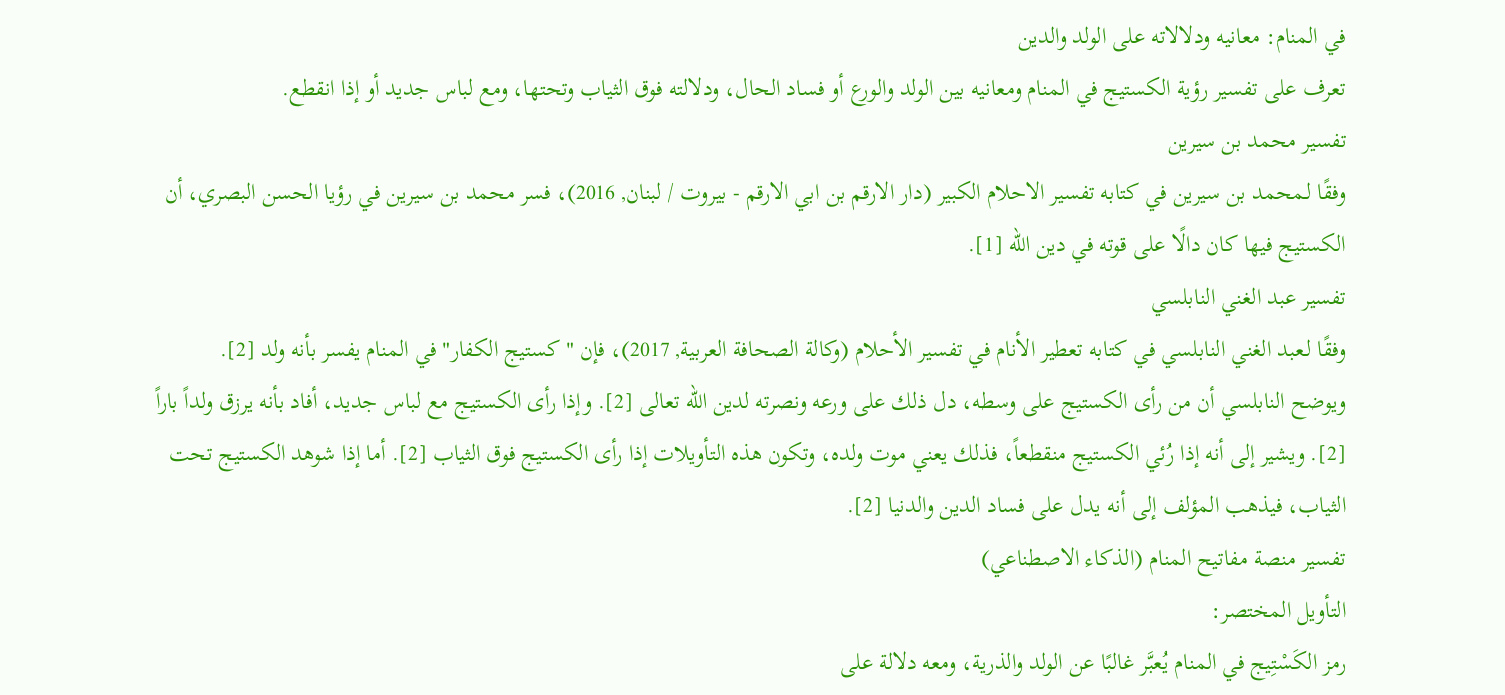في المنام: معانيه ودلالاته على الولد والدين
تعرف على تفسير رؤية الكستيج في المنام ومعانيه بين الولد والورع أو فساد الحال، ودلالته فوق الثياب وتحتها، ومع لباس جديد أو إذا انقطع.
تفسير محمد بن سيرين
وفقًا لـمحمد بن سيرين في كتابه تفسير الاحلام الكبير (دار الارقم بن ابي الارقم - بيروت / لبنان, 2016)، فسر محمد بن سيرين في رؤيا الحسن البصري، أن الكستيج فيها كان دالًا على قوته في دين الله [1].
تفسير عبد الغني النابلسي
وفقًا لـعبد الغني النابلسي في كتابه تعطير الأنام في تفسير الأحلام (وكالة الصحافة العربية, 2017)، فإن "كستيج الكفار" في المنام يفسر بأنه ولد [2].
ويوضح النابلسي أن من رأى الكستيج على وسطه، دل ذلك على ورعه ونصرته لدين الله تعالى [2]. وإذا رأى الكستيج مع لباس جديد، أفاد بأنه يرزق ولداً باراً [2]. ويشير إلى أنه إذا رُئي الكستيج منقطعاً، فذلك يعني موت ولده، وتكون هذه التأويلات إذا رأى الكستيج فوق الثياب [2]. أما إذا شوهد الكستيج تحت الثياب، فيذهب المؤلف إلى أنه يدل على فساد الدين والدنيا [2].
تفسير منصة مفاتيح المنام (الذكاء الاصطناعي)
التأويل المختصر:
رمز الكَسْتِيج في المنام يُعبَّر غالبًا عن الولد والذرية، ومعه دلالة على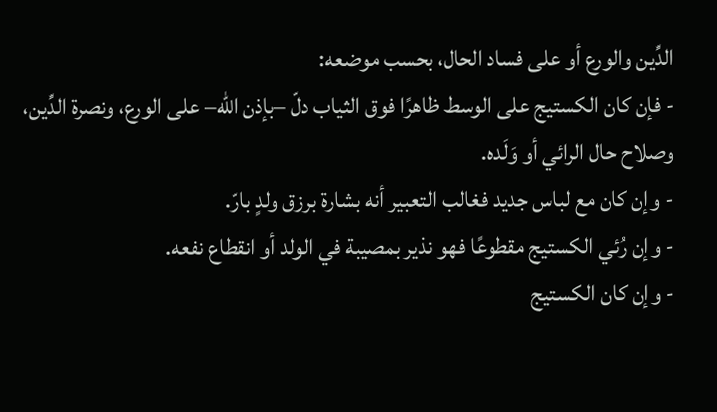الدِّين والورع أو على فساد الحال، بحسب موضعه:
- فإن كان الكستيج على الوسط ظاهرًا فوق الثياب دلّ –بإذن الله– على الورع، ونصرة الدِّين، وصلاح حال الرائي أو وَلَده.
- وإن كان مع لباس جديد فغالب التعبير أنه بشارة برزق ولدٍ بارّ.
- وإن رُئي الكستيج مقطوعًا فهو نذير بمصيبة في الولد أو انقطاع نفعه.
- وإن كان الكستيج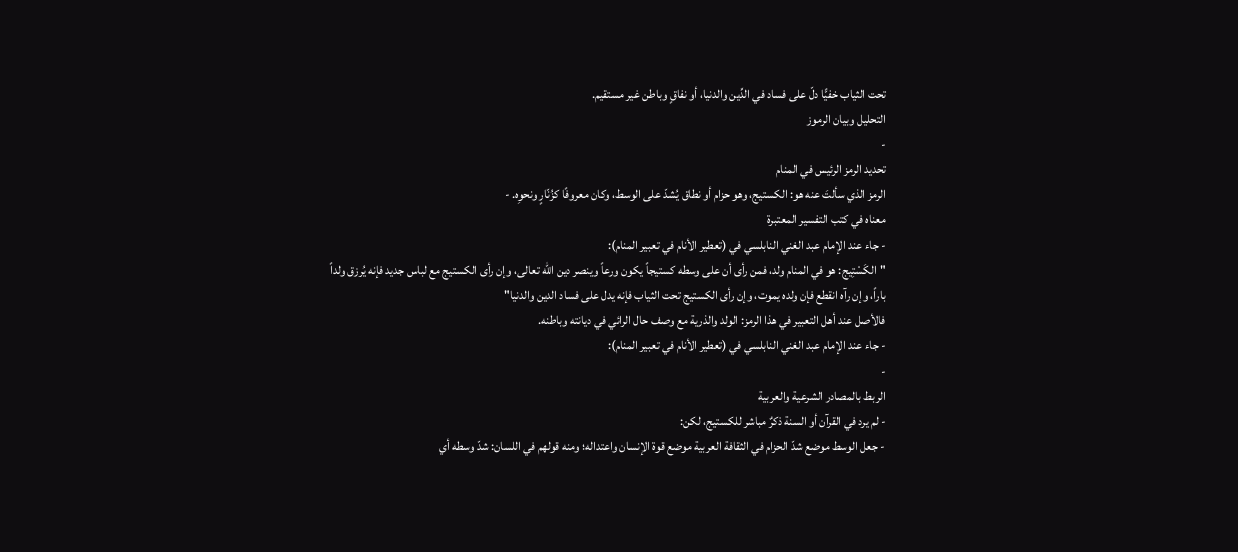تحت الثياب خفيًّا دلّ على فساد في الدِّين والدنيا، أو نفاقٍ وباطن غير مستقيم.
التحليل وبيان الرموز
-
تحديد الرمز الرئيس في المنام
الرمز الذي سألتَ عنه هو: الكستيج، وهو حزام أو نطاق يُشدّ على الوسط، وكان معروفًا كزُنّارٍ ونحوِه. -
معناه في كتب التفسير المعتبرة
- جاء عند الإمام عبد الغني النابلسي في (تعطير الأنام في تعبير المنام):
"الكَسْتِيج: هو في المنام ولد، فمن رأى أن على وسطه كستيجاً يكون ورعاً وينصر دين الله تعالى، وإن رأى الكستيج مع لباس جديد فإنه يُرزق ولداً باراً، وإن رآه انقطع فإن ولده يموت، وإن رأى الكستيج تحت الثياب فإنه يدل على فساد الدين والدنيا"
فالأصل عند أهل التعبير في هذا الرمز: الولد والذرية مع وصف حال الرائي في ديانته وباطنه.
- جاء عند الإمام عبد الغني النابلسي في (تعطير الأنام في تعبير المنام):
-
الربط بالمصادر الشرعية والعربية
- لم يرد في القرآن أو السنة ذكرٌ مباشر للكستيج، لكن:
- جعل الوسط موضع شدّ الحزام في الثقافة العربية موضع قوة الإنسان واعتداله؛ ومنه قولهم في اللسان: شدّ وسطه أي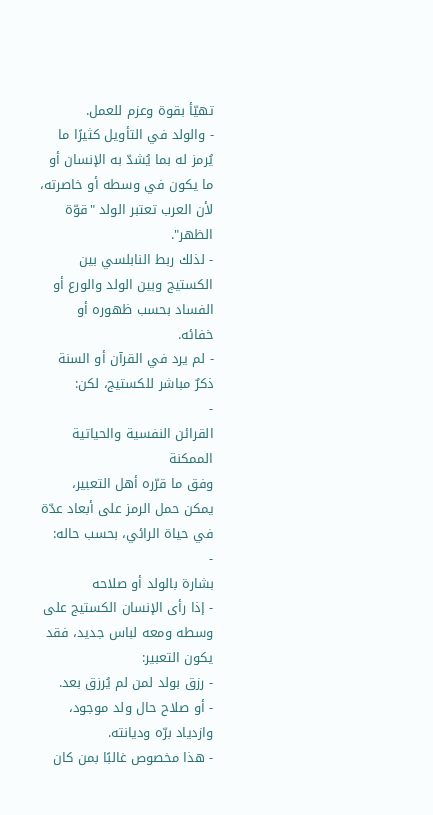تهيّأ بقوة وعزم للعمل.
- والولد في التأويل كثيرًا ما يُرمز له بما يُشدّ به الإنسان أو ما يكون في وسطه أو خاصرته، لأن العرب تعتبر الولد "قوّة الظهر".
- لذلك ربط النابلسي بين الكستيج وبين الولد والورع أو الفساد بحسب ظهوره أو خفائه.
- لم يرد في القرآن أو السنة ذكرٌ مباشر للكستيج، لكن:
-
القرائن النفسية والحياتية الممكنة
وفق ما قرّره أهل التعبير، يمكن حمل الرمز على أبعاد عدّة في حياة الرائي، بحسب حاله:
-
بشارة بالولد أو صلاحه
- إذا رأى الإنسان الكستيج على وسطه ومعه لباس جديد، فقد يكون التعبير:
- رزق بولد لمن لم يُرزق بعد.
- أو صلاح حال ولد موجود، وازدياد برّه وديانته.
- هذا مخصوص غالبًا بمن كان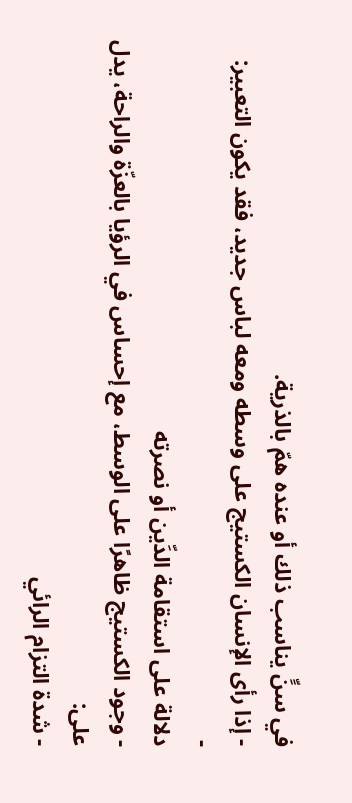في سنٍّ يناسب ذلك أو عنده همّ بالذرية.
- إذا رأى الإنسان الكستيج على وسطه ومعه لباس جديد، فقد يكون التعبير:
-
دلالة على استقامة الدِّين أو نصرته
- وجود الكستيج ظاهرًا على الوسط، مع إحساس في الرؤيا بالعزّة والراحة، يدل على:
- شدة التزام الرائي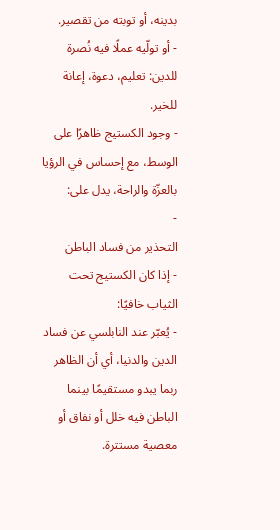بدينه، أو توبته من تقصير.
- أو تولّيه عملًا فيه نُصرة للدين: تعليم، دعوة، إعانة للخير.
- وجود الكستيج ظاهرًا على الوسط، مع إحساس في الرؤيا بالعزّة والراحة، يدل على:
-
التحذير من فساد الباطن
- إذا كان الكستيج تحت الثياب خافيًا:
- يُعبّر عند النابلسي عن فساد الدين والدنيا، أي أن الظاهر ربما يبدو مستقيمًا بينما الباطن فيه خلل أو نفاق أو معصية مستترة.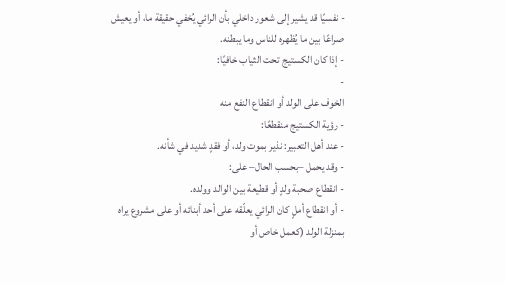- نفسيًا قد يشير إلى شعور داخلي بأن الرائي يُخفي حقيقة ما، أو يعيش صراعًا بين ما يُظهره للناس وما يبطنه.
- إذا كان الكستيج تحت الثياب خافيًا:
-
الخوف على الولد أو انقطاع النفع منه
- رؤية الكستيج منقطعًا:
- عند أهل التعبير: نذير بموت ولد، أو فقدٍ شديد في شأنه.
- وقد يحمل –بحسب الحال– على:
- انقطاع صحبة ولدٍ أو قطيعة بين الوالد وولده.
- أو انقطاع أملٍ كان الرائي يعلّقه على أحد أبنائه أو على مشروع يراه بمنزلة الولد (كعمل خاص أو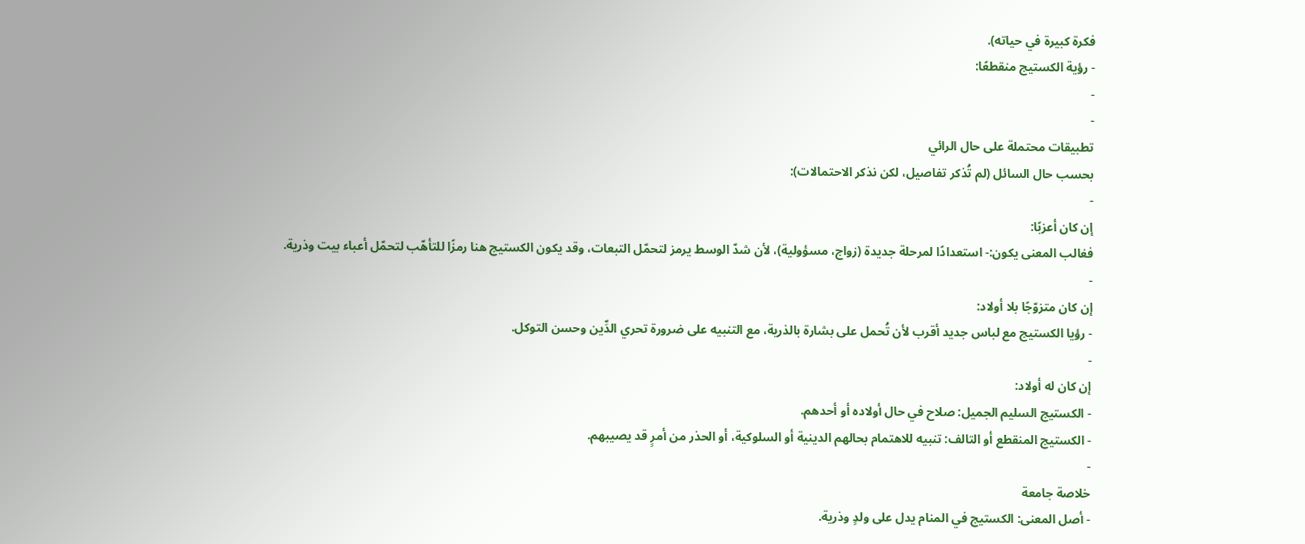فكرة كبيرة في حياته).
- رؤية الكستيج منقطعًا:
-
-
تطبيقات محتملة على حال الرائي
بحسب حال السائل (لم تُذكر تفاصيل، لكن نذكر الاحتمالات):
-
إن كان أعزبًا:
فغالب المعنى يكون:- استعدادًا لمرحلة جديدة (زواج، مسؤولية)، لأن شدّ الوسط يرمز لتحمّل التبعات، وقد يكون الكستيج هنا رمزًا للتأهّب لتحمّل أعباء بيت وذرية.
-
إن كان متزوّجًا بلا أولاد:
- رؤيا الكستيج مع لباس جديد أقرب لأن تُحمل على بشارة بالذرية، مع التنبيه على ضرورة تحري الدِّين وحسن التوكل.
-
إن كان له أولاد:
- الكستيج السليم الجميل: صلاح في حال أولاده أو أحدهم.
- الكستيج المنقطع أو التالف: تنبيه للاهتمام بحالهم الدينية أو السلوكية، أو الحذر من أمرٍ قد يصيبهم.
-
خلاصة جامعة
- أصل المعنى: الكستيج في المنام يدل على ولدٍ وذرية.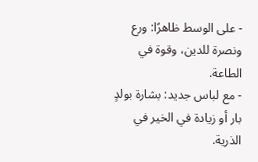- على الوسط ظاهرًا: ورع ونصرة للدين، وقوة في الطاعة.
- مع لباس جديد: بشارة بولدٍ بار أو زيادة في الخير في الذرية.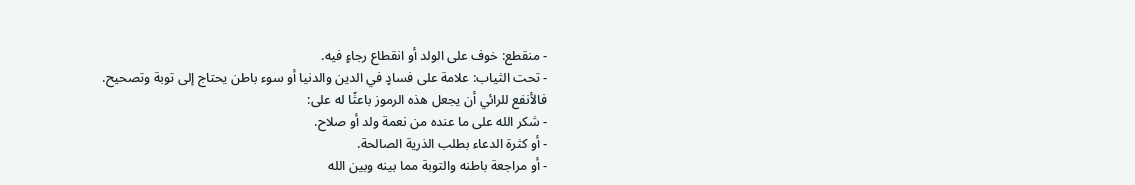- منقطع: خوف على الولد أو انقطاع رجاءٍ فيه.
- تحت الثياب: علامة على فسادٍ في الدين والدنيا أو سوء باطن يحتاج إلى توبة وتصحيح.
فالأنفع للرائي أن يجعل هذه الرموز باعثًا له على:
- شكر الله على ما عنده من نعمة ولد أو صلاح.
- أو كثرة الدعاء بطلب الذرية الصالحة.
- أو مراجعة باطنه والتوبة مما بينه وبين الله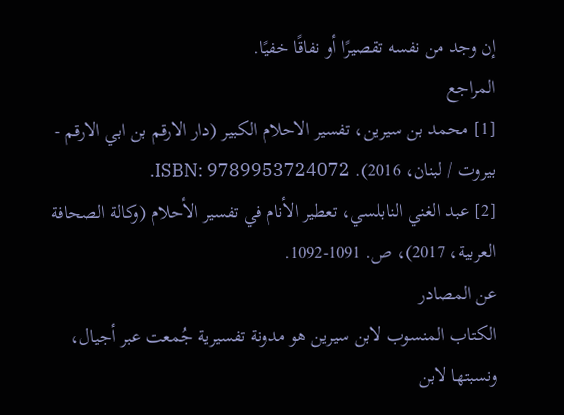إن وجد من نفسه تقصيرًا أو نفاقًا خفيًا.
المراجع
[1] محمد بن سيرين، تفسير الاحلام الكبير (دار الارقم بن ابي الارقم - بيروت / لبنان، 2016). ISBN: 9789953724072.
[2] عبد الغني النابلسي، تعطير الأنام في تفسير الأحلام (وكالة الصحافة العربية، 2017)، ص. 1091-1092.
عن المصادر
الكتاب المنسوب لابن سيرين هو مدونة تفسيرية جُمعت عبر أجيال، ونسبتها لابن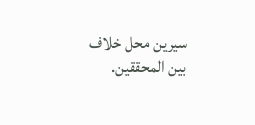سيرين محل خلاف بين المحققين.